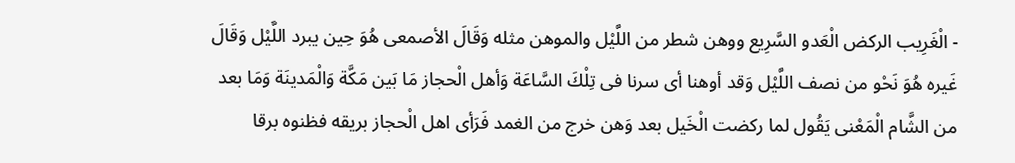- الْغَرِيب الركض الْعَدو السَّرِيع ووهن شطر من اللَّيْل والموهن مثله وَقَالَ الأصمعى هُوَ حِين يبرد اللَّيْل وَقَالَ غَيره هُوَ نَحْو من نصف اللَّيْل وَقد أوهنا أى سرنا فى تِلْكَ السَّاعَة وَأهل الْحجاز مَا بَين مَكَّة وَالْمَدينَة وَمَا بعد من الشَّام الْمَعْنى يَقُول لما ركضت الْخَيل بعد وَهن خرج من الغمد فَرَأى اهل الْحجاز بريقه فظنوه برقا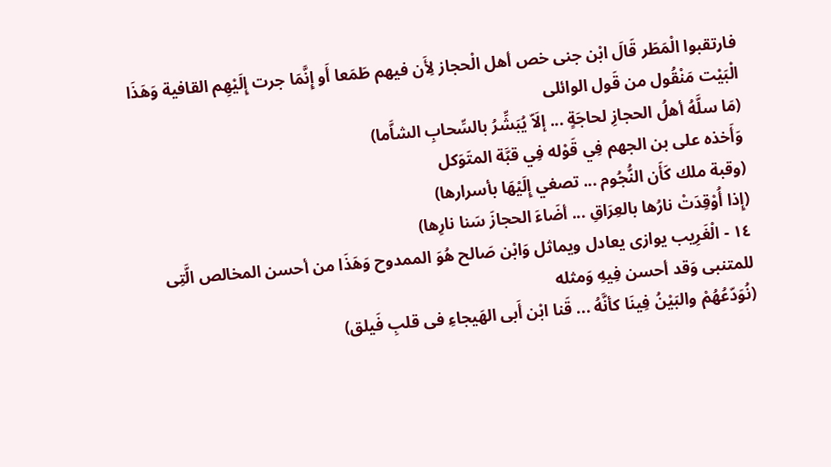فارتقبوا الْمَطَر قَالَ ابْن جنى خص أهل الْحجاز لِأَن فيهم طَمَعا أَو إِنَّمَا جرت إِلَيْهِم القافية وَهَذَا الْبَيْت مَنْقُول من قَول الوائلى
(مَا سلَّهُ أهلُ الحجازِ لحاجَةٍ ... إلَاّ يُبَشِّرُ بالسِّحابِ الشاَّما)
وَأَخذه على بن الجهم فِي قَوْله فِي قبَّة المتَوَكل
(وقبة ملك كَأَن النُّجُوم ... تصغي إِلَيْهَا بأسرارها)
(إِذا أُوْقِدَتْ نارُها بالعِرَاقِ ... أضَاءَ الحجازَ سَنا نارِها)
١٤ - الْغَرِيب يوازى يعادل ويماثل وَابْن صَالح هُوَ الممدوح وَهَذَا من أحسن المخالص الَّتِى للمتنبى وَقد أحسن فِيهِ وَمثله
(نُوَدّعُهُمْ والبَيْنُ فِينَا كأنَّهُ ... قَنا ابْن أَبى الهَيجاءِ فى قلبِ فَيلق)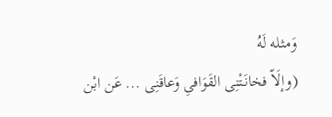وَمثله لَهُ
(وإلَاّ فخانَتْنِى القَوَافىِ وَعاقَنِى ... عَن ابْن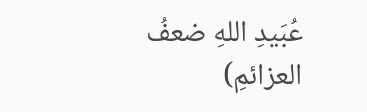عُبَيدِ اللهِ ضعفُ العزائمِ)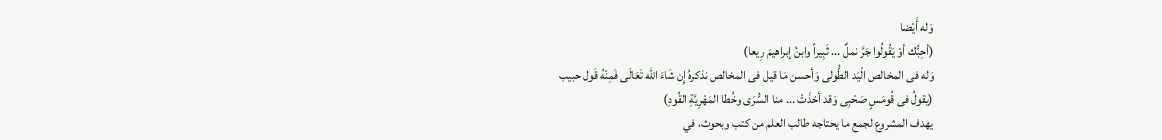وَله أَيْضا
(أحِبُّك أوْ يَقُولُوا جَرَّ نملٌ ... ثَبِيراً وابنُ إبراهيمَ رِيعا)
وَله فى المخالص الْيَد الطُّولى وَأحسن مَا قيل فى المخالص نذكرهُ إِن شَاءَ الله تَعَالَى فَمِنْهُ قَول حبيب
(يقولُ فى قُومَسٍ صَحْبِى وَقد أخذَتْ ... منا السُّرَى وخُطا المَهْرِيَّةِ القُودِ)
يهدف المشروع لجمع ما يحتاجه طالب العلم من كتب وبحوث، في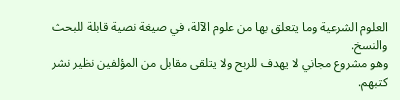العلوم الشرعية وما يتعلق بها من علوم الآلة، في صيغة نصية قابلة للبحث والنسخ.
وهو مشروع مجاني لا يهدف للربح ولا يتلقى مقابل من المؤلفين نظير نشر كتبهم.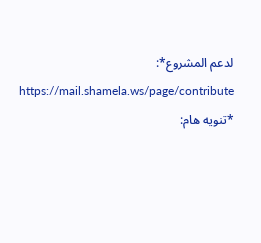لدعم المشروع*: https://mail.shamela.ws/page/contribute
*تنويه هام: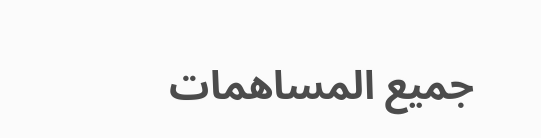جميع المساهمات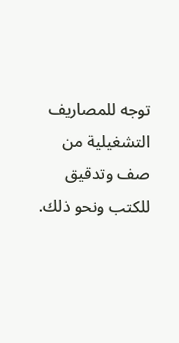توجه للمصاريف التشغيلية من صف وتدقيق للكتب ونحو ذلك.